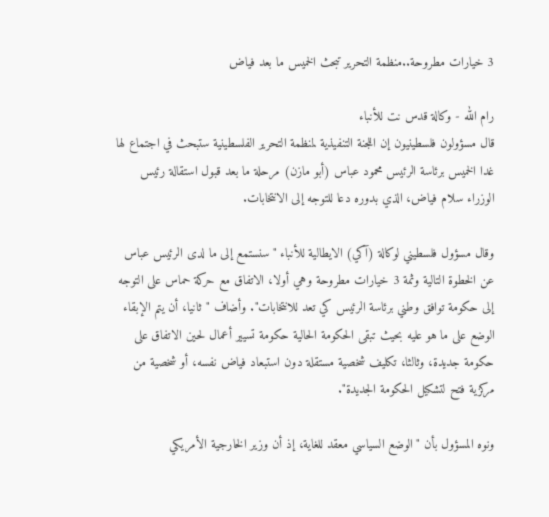3 خيارات مطروحة..منظمة التحرير تبحث الخميس ما بعد فياض

رام الله - وكالة قدس نت للأنباء
قال مسؤولون فلسطينيون إن اللجنة التنفيذية لمنظمة التحرير الفلسطينية ستبحث في اجتماع لها غدا الخميس برئاسة الرئيس محمود عباس (أبو مازن) مرحلة ما بعد قبول استقالة رئيس الوزراء سلام فياض، الذي بدوره دعا للتوجه إلى الانتخابات.

وقال مسؤول فلسطيني لوكالة (آكي) الايطالية للأنباء "سنستمع إلى ما لدى الرئيس عباس عن الخطوة التالية وثمة 3 خيارات مطروحة وهي أولا، الاتفاق مع حركة حماس على التوجه إلى حكومة توافق وطني برئاسة الرئيس كي تعد للانتخابات". وأضاف "ثانيا، أن يتم الإبقاء الوضع على ما هو عليه بحيث تبقى الحكومة الحالية حكومة تسيير أعمال لحين الاتفاق على حكومة جديدة، وثالثا، تكليف شخصية مستقلة دون استبعاد فياض نفسه، أو شخصية من مركزية فتح لتشكيل الحكومة الجديدة".

ونوه المسؤول بأن "الوضع السياسي معقد للغاية، إذ أن وزير الخارجية الأمريكي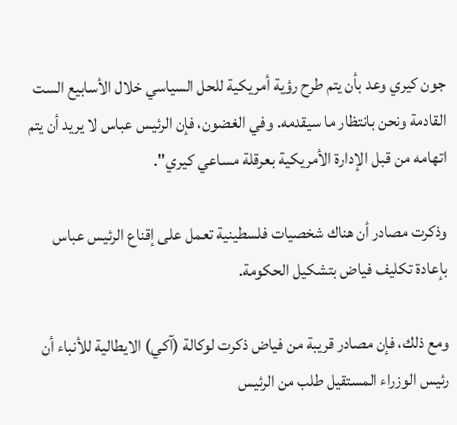جون كيري وعد بأن يتم طرح رؤية أمريكية للحل السياسي خلال الأسابيع الست القادمة ونحن بانتظار ما سيقدمه. وفي الغضون، فإن الرئيس عباس لا يريد أن يتم اتهامه من قبل الإدارة الأمريكية بعرقلة مساعي كيري".

وذكرت مصادر أن هناك شخصيات فلسطينية تعمل على إقناع الرئيس عباس بإعادة تكليف فياض بتشكيل الحكومة.

ومع ذلك، فإن مصادر قريبة من فياض ذكرت لوكالة (آكي) الايطالية للأنباء أن رئيس الوزراء المستقيل طلب من الرئيس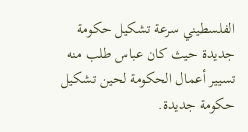الفلسطيني سرعة تشكيل حكومة جديدة حيث كان عباس طلب منه تسيير أعمال الحكومة لحين تشكيل حكومة جديدة.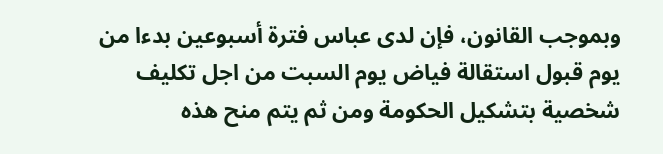وبموجب القانون، فإن لدى عباس فترة أسبوعين بدءا من يوم قبول استقالة فياض يوم السبت من اجل تكليف شخصية بتشكيل الحكومة ومن ثم يتم منح هذه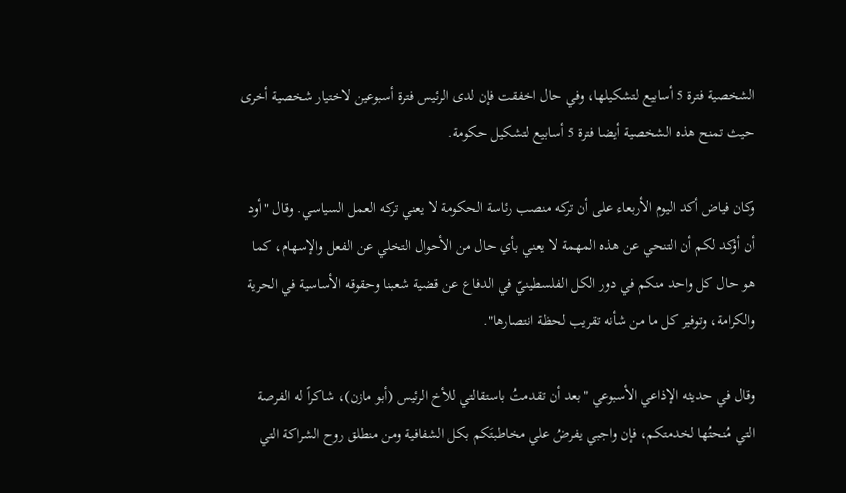الشخصية فترة 5 أسابيع لتشكيلها، وفي حال اخفقت فإن لدى الرئيس فترة أسبوعين لاختيار شخصية أخرى حيث تمنح هذه الشخصية أيضا فترة 5 أسابيع لتشكيل حكومة.

وكان فياض أكد اليوم الأربعاء على أن تركه منصب رئاسة الحكومة لا يعني تركه العمل السياسي. وقال "أود أن أؤكد لكم أن التنحي عن هذه المهمة لا يعني بأي حال من الأحوال التخلي عن الفعل والإسهام، كما هو حال كل واحد منكم في دور الكل الفلسطينيّ في الدفاع عن قضية شعبنا وحقوقه الأساسية في الحرية والكرامة، وتوفير كل ما من شأنه تقريب لحظة انتصارها".

وقال في حديثه الإذاعي الأسبوعي "بعد أن تقدمتُ باستقالتي للأخ الرئيس (أبو مازن)، شاكراً له الفرصة التي مُنحتُها لخدمتكم، فإن واجبي يفرضُ علي مخاطبتَكم بكل الشفافية ومن منطلق روح الشراكة التي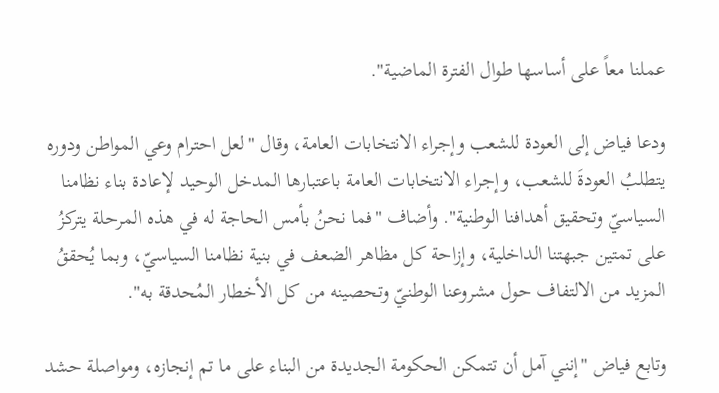عملنا معاً على أساسها طوال الفترة الماضية".

ودعا فياض إلى العودة للشعب وإجراء الانتخابات العامة، وقال "لعل احترام وعي المواطن ودوره يتطلبُ العودةَ للشعب، وإجراء الانتخابات العامة باعتبارها المدخل الوحيد لإعادة بناء نظامنا السياسيّ وتحقيق أهدافنا الوطنية". وأضاف "فما نحنُ بأمس الحاجة له في هذه المرحلة يتركزُ على تمتين جبهتنا الداخلية، وإزاحة كل مظاهر الضعف في بنية نظامنا السياسيّ، وبما يُحققُ المزيد من الالتفاف حول مشروعنا الوطنيّ وتحصينه من كل الأخطار المُحدقة به".

وتابع فياض "إنني آمل أن تتمكن الحكومة الجديدة من البناء على ما تم إنجازه، ومواصلة حشد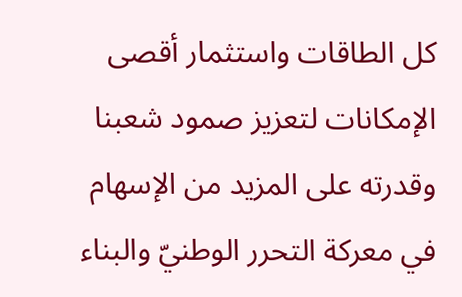كل الطاقات واستثمار أقصى الإمكانات لتعزيز صمود شعبنا وقدرته على المزيد من الإسهام في معركة التحرر الوطنيّ والبناء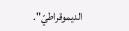الديموقراطيّ".